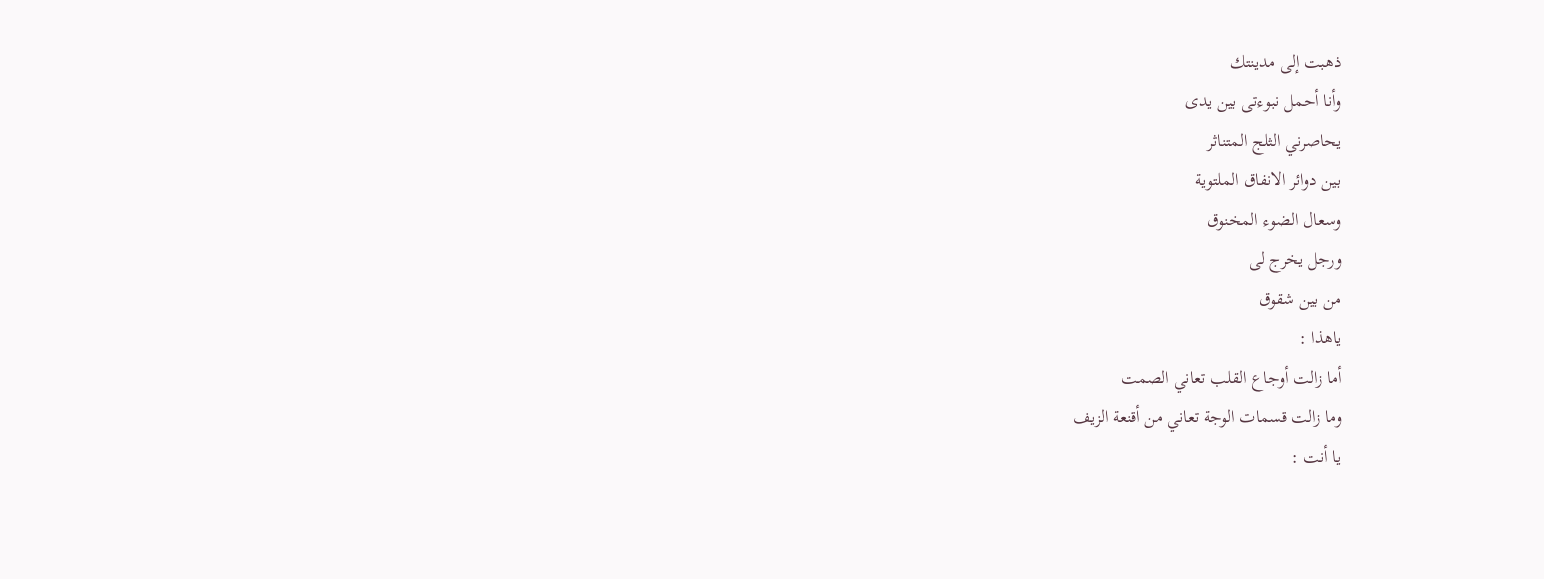ذهبت إلى مدينتك
وأنا أحمل نبوءتى بين يدى
يحاصرني الثلج المتناثر
بين دوائر الانفاق الملتوية
وسعال الضوء المخنوق
ورجل يخرج لى
من بين شقوق
ياهذا :
أما زالت أوجاع القلب تعاني الصمت
وما زالت قسمات الوجة تعاني من أقنعة الزيف
يا أنت :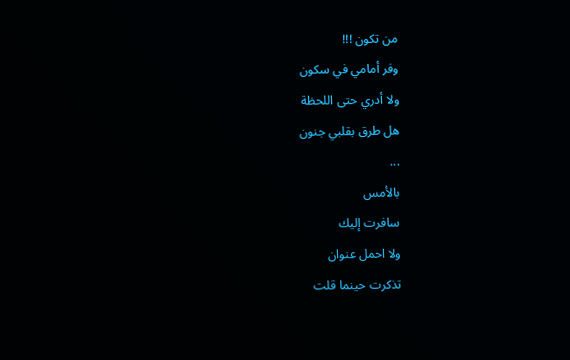من تكون !!!
وفر أمامي في سكون
ولا أدري حتى اللحظة
هل طرق بقلبي جنون
...
بالأمس
سافرت إليك
ولا احمل عنوان
تذكرت حينما قلت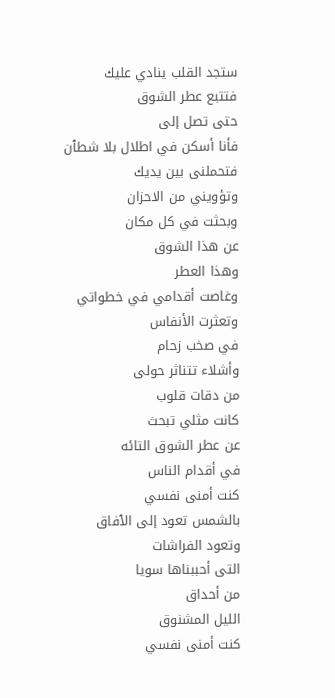ستجد القلب ينادي عليك
فتتبع عطر الشوق
حتى تصل إلى
فأنا أسكن في اطلال بلا شطٱن
فتحملنى بين يديك
وتؤويني من الاحزان
وبحثت في كل مكان
عن هذا الشوق
وهذا العطر
وغاصت أقدامي في خطواتي
وتعثرت الأنفاس
في صخب زحام
وأشلاء تتناثر حولى
من دقات قلوب
كانت مثلي تبحث
عن عطر الشوق التائه
في أقدام الناس
كنت أمنى نفسي
بالشمس تعود إلى الٱفاق
وتعود الفراشات
التى أحببناها سويا
من أحداق
الليل المشنوق
كنت أمنى نفسي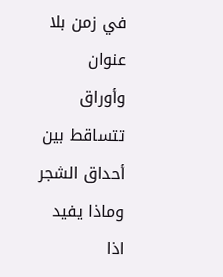في زمن بلا عنوان
وأوراق تتساقط بين أحداق الشجر
وماذا يفيد
اذا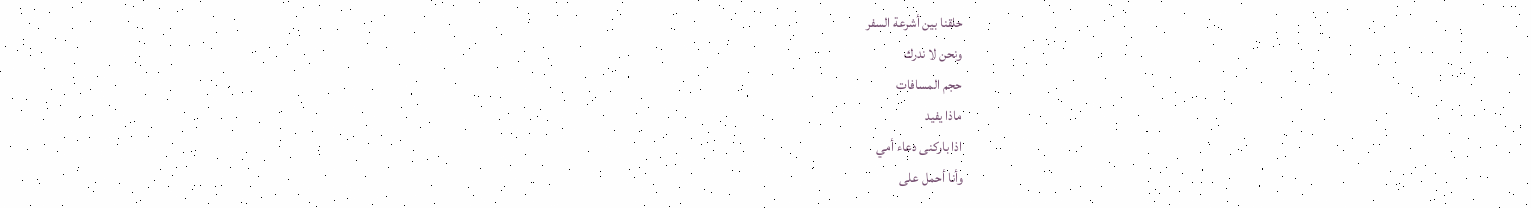حلقنا بين أشرعة السفر
ونحن لا ندرك
حجم المسافات
ماذا يفيد
اذا باركنى دعاء أمي
وأنا أحمل على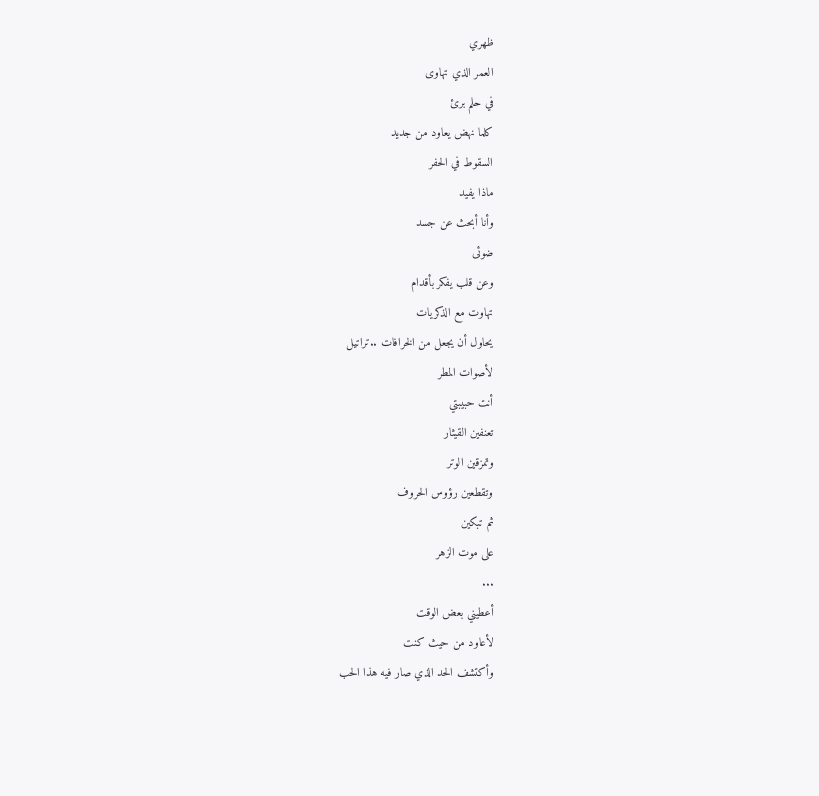ظهري
العمر الذي تهاوى
في حلم برئ
كلما نهض يعاود من جديد
السقوط في الحفر
ماذا يفيد
وأنا أبحث عن جسد
ضوئى
وعن قلب يفكر بأقدام
تهاوت مع الذكريات
يحاول أن يجعل من الخرافات ..تراتيل
لأصوات المطر
أنت حبيبتي
تعنفين القيثار
وتمزقين الوتر
وتقطعين رؤوس الحروف
ثم تبكين
على موت الزهر
...
أعطيني بعض الوقت
لأعاود من حيث كنت
وأكتشف الحد الذي صار فيه هذا الحب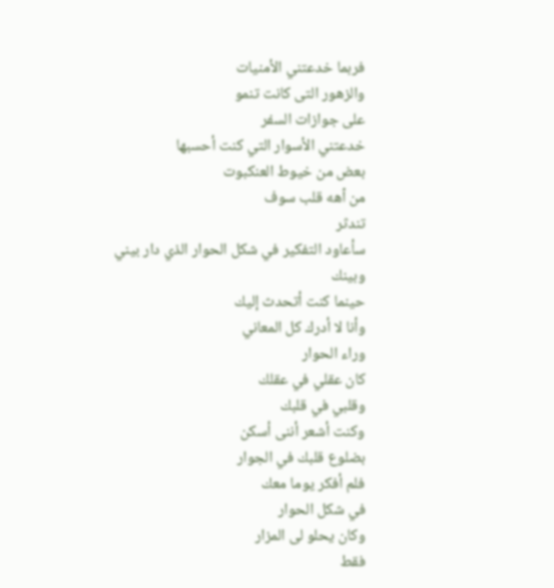فربما خدعتني الأمنيات
والزهور التى كانت تنمو
على جوازات السفر
خدعتني الأسوار التي كنت أحسبها
بعض من خيوط العنكبوت
من ٱهه قلب سوف
تندثر
سأعاود التفكير في شكل الحوار الذي دار بيني
وبينك
حينما كنت أتحدث إليك
وأنا لا أدرك كل المعاني
وراء الحوار
كان عقلي في عقلك
وقلبي في قلبك
وكنت أشعر أننى أسكن
بضلوع قلبك في الجوار
فلم أفكر يوما معك
في شكل الحوار
وكان يحلو لى المزار
فقط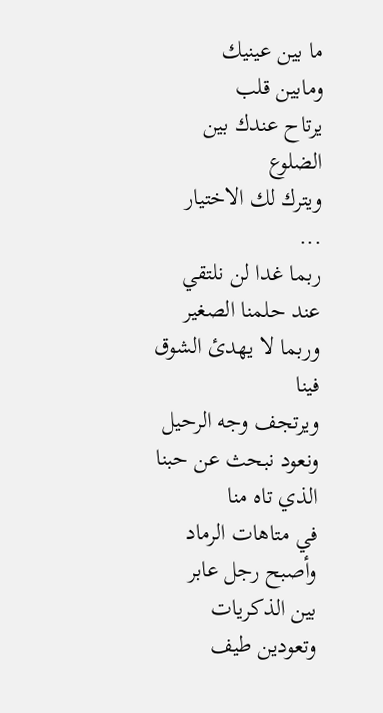ما بين عينيك
ومابين قلب
يرتاح عندك بين الضلوع
ويترك لك الاختيار
...
ربما غدا لن نلتقي
عند حلمنا الصغير
وربما لا يهدئ الشوق فينا
ويرتجف وجه الرحيل
ونعود نبحث عن حبنا
الذي تاه منا
في متاهات الرماد
وأصبح رجل عابر
بين الذكريات
وتعودين طيف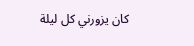كان يزورني كل ليلة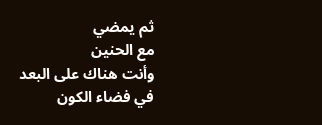ثم يمضي
مع الحنين
وأنت هناك على البعد
في فضاء الكون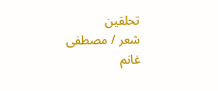تحلقين
شعر / مصطفى غانم